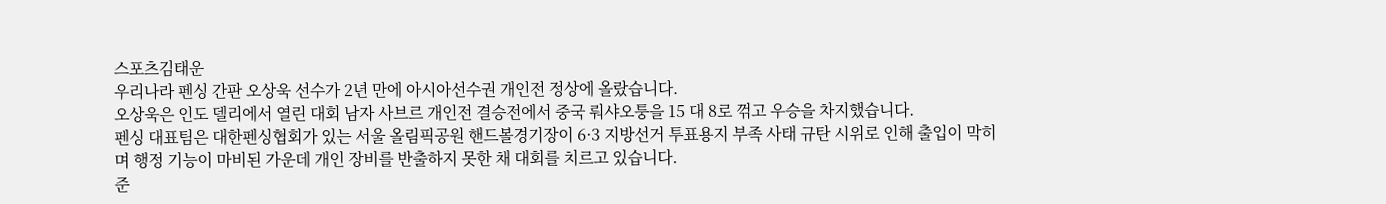스포츠김태운
우리나라 펜싱 간판 오상욱 선수가 2년 만에 아시아선수권 개인전 정상에 올랐습니다.
오상욱은 인도 델리에서 열린 대회 남자 사브르 개인전 결승전에서 중국 뤄샤오퉁을 15 대 8로 꺾고 우승을 차지했습니다.
펜싱 대표팀은 대한펜싱협회가 있는 서울 올림픽공원 핸드볼경기장이 6·3 지방선거 투표용지 부족 사태 규탄 시위로 인해 출입이 막히며 행정 기능이 마비된 가운데 개인 장비를 반출하지 못한 채 대회를 치르고 있습니다.
준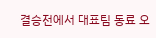결승전에서 대표팀 동료 오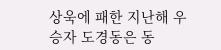상욱에 패한 지난해 우승자 도경동은 동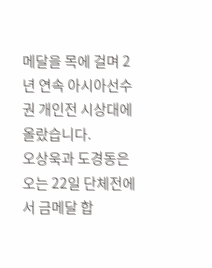메달을 목에 걸며 2년 연속 아시아선수권 개인전 시상대에 올랐습니다.
오상욱과 도경동은 오는 22일 단체전에서 금메달 합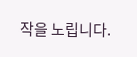작을 노립니다.